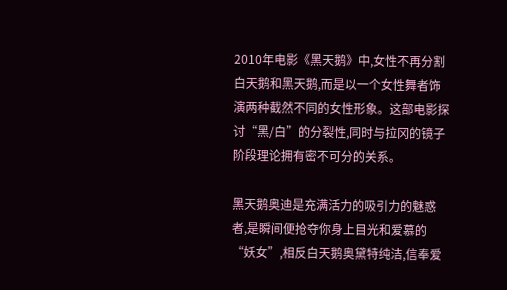2010年电影《黑天鹅》中,女性不再分割白天鹅和黑天鹅,而是以一个女性舞者饰演两种截然不同的女性形象。这部电影探讨“黑/白”的分裂性,同时与拉冈的镜子阶段理论拥有密不可分的关系。

黑天鹅奥迪是充满活力的吸引力的魅惑者,是瞬间便抢夺你身上目光和爱慕的“妖女”,相反白天鹅奥黛特纯洁,信奉爱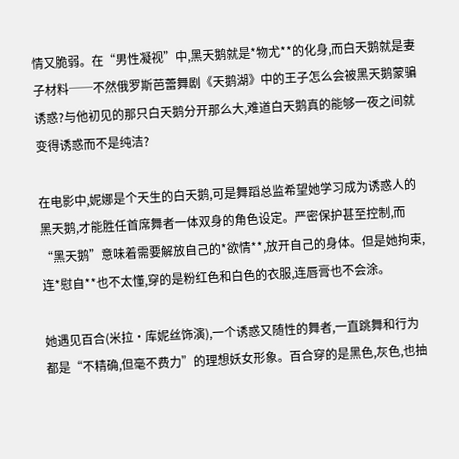情又脆弱。在“男性凝视”中,黑天鹅就是*物尤**的化身,而白天鹅就是妻子材料──不然俄罗斯芭蕾舞剧《天鹅湖》中的王子怎么会被黑天鹅蒙骗诱惑?与他初见的那只白天鹅分开那么大,难道白天鹅真的能够一夜之间就变得诱惑而不是纯洁?

在电影中,妮娜是个天生的白天鹅,可是舞蹈总监希望她学习成为诱惑人的黑天鹅,才能胜任首席舞者一体双身的角色设定。严密保护甚至控制,而“黑天鹅”意味着需要解放自己的*欲情**,放开自己的身体。但是她拘束,连*慰自**也不太懂,穿的是粉红色和白色的衣服,连唇膏也不会涂。

她遇见百合(米拉·库妮丝饰演),一个诱惑又随性的舞者,一直跳舞和行为都是“不精确,但毫不费力”的理想妖女形象。百合穿的是黑色,灰色,也抽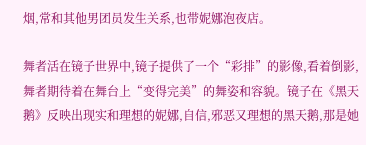烟,常和其他男团员发生关系,也带妮娜泡夜店。

舞者活在镜子世界中,镜子提供了一个“彩排”的影像,看着倒影,舞者期待着在舞台上“变得完美”的舞姿和容貌。镜子在《黑天鹅》反映出现实和理想的妮娜,自信,邪恶又理想的黑天鹅,那是她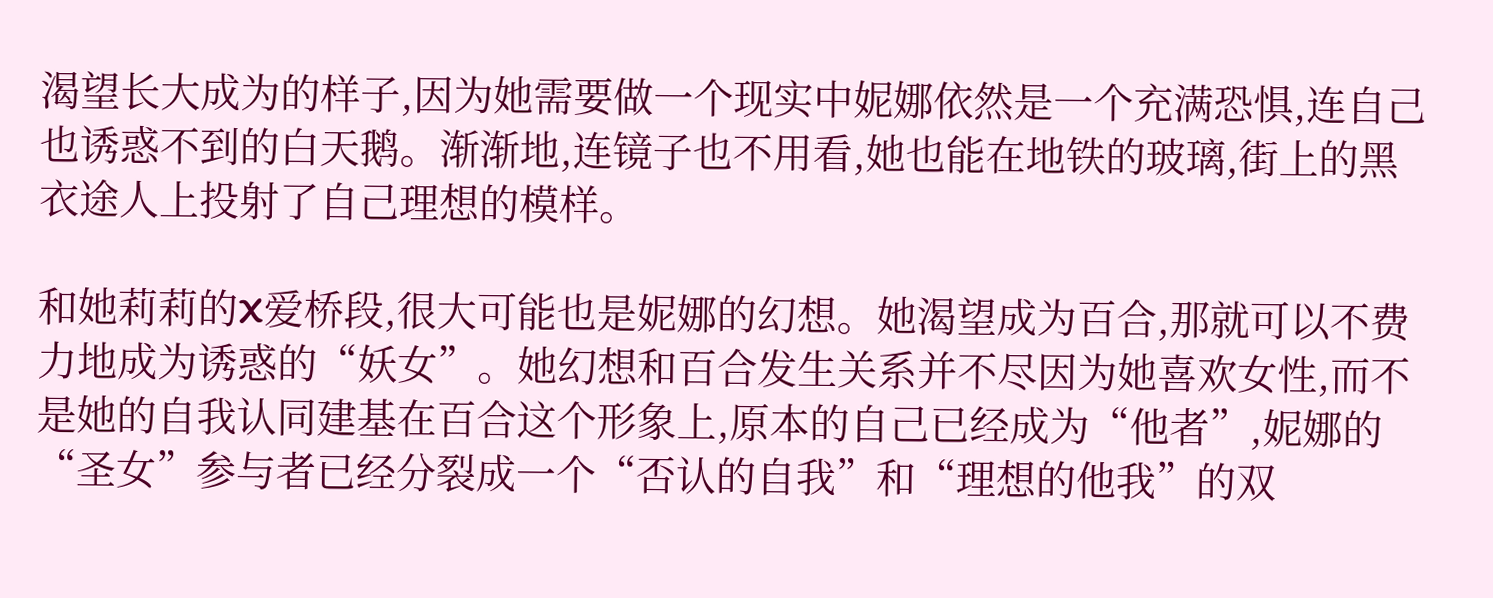渴望长大成为的样子,因为她需要做一个现实中妮娜依然是一个充满恐惧,连自己也诱惑不到的白天鹅。渐渐地,连镜子也不用看,她也能在地铁的玻璃,街上的黑衣途人上投射了自己理想的模样。

和她莉莉的X爱桥段,很大可能也是妮娜的幻想。她渴望成为百合,那就可以不费力地成为诱惑的“妖女”。她幻想和百合发生关系并不尽因为她喜欢女性,而不是她的自我认同建基在百合这个形象上,原本的自己已经成为“他者”,妮娜的“圣女”参与者已经分裂成一个“否认的自我”和“理想的他我”的双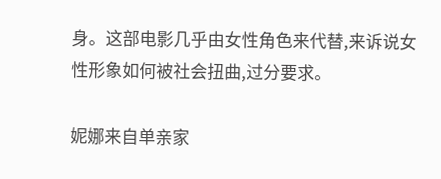身。这部电影几乎由女性角色来代替,来诉说女性形象如何被社会扭曲,过分要求。

妮娜来自单亲家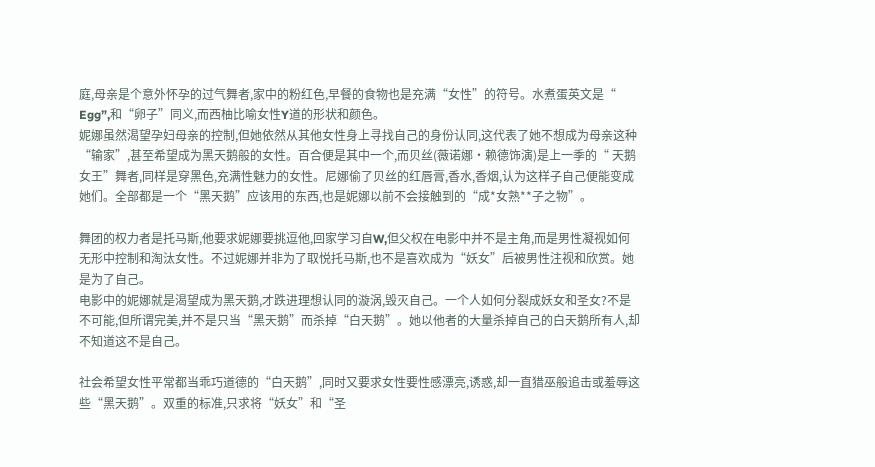庭,母亲是个意外怀孕的过气舞者,家中的粉红色,早餐的食物也是充满“女性”的符号。水煮蛋英文是“ Egg”,和“卵子”同义,而西柚比喻女性Y道的形状和颜色。
妮娜虽然渴望孕妇母亲的控制,但她依然从其他女性身上寻找自己的身份认同,这代表了她不想成为母亲这种“输家”,甚至希望成为黑天鹅般的女性。百合便是其中一个,而贝丝(薇诺娜·赖德饰演)是上一季的“ 天鹅女王”舞者,同样是穿黑色,充满性魅力的女性。尼娜偷了贝丝的红唇膏,香水,香烟,认为这样子自己便能变成她们。全部都是一个“黑天鹅”应该用的东西,也是妮娜以前不会接触到的“成*女熟**子之物”。

舞团的权力者是托马斯,他要求妮娜要挑逗他,回家学习自W,但父权在电影中并不是主角,而是男性凝视如何无形中控制和淘汰女性。不过妮娜并非为了取悦托马斯,也不是喜欢成为“妖女”后被男性注视和欣赏。她是为了自己。
电影中的妮娜就是渴望成为黑天鹅,才跌进理想认同的漩涡,毁灭自己。一个人如何分裂成妖女和圣女?不是不可能,但所谓完美,并不是只当“黑天鹅”而杀掉“白天鹅”。她以他者的大量杀掉自己的白天鹅所有人,却不知道这不是自己。

社会希望女性平常都当乖巧道德的“白天鹅”,同时又要求女性要性感漂亮,诱惑,却一直猎巫般追击或羞辱这些“黑天鹅”。双重的标准,只求将“妖女”和“圣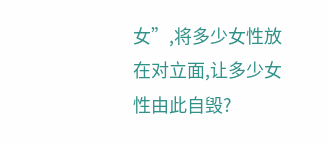女”,将多少女性放在对立面,让多少女性由此自毁?